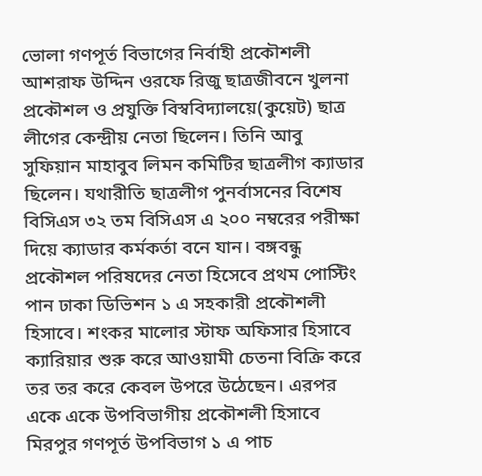ভোলা গণপূর্ত বিভাগের নির্বাহী প্রকৌশলী আশরাফ উদ্দিন ওরফে রিজু ছাত্রজীবনে খুলনা প্রকৌশল ও প্রযুক্তি বিস্ববিদ্যালয়ে(কুয়েট) ছাত্র লীগের কেন্দ্রীয় নেতা ছিলেন। তিনি আবু সুফিয়ান মাহাবুব লিমন কমিটির ছাত্রলীগ ক্যাডার ছিলেন। যথারীতি ছাত্রলীগ পুনর্বাসনের বিশেষ বিসিএস ৩২ তম বিসিএস এ ২০০ নম্বরের পরীক্ষা দিয়ে ক্যাডার কর্মকর্তা বনে যান। বঙ্গবন্ধু প্রকৌশল পরিষদের নেতা হিসেবে প্রথম পোস্টিং পান ঢাকা ডিভিশন ১ এ সহকারী প্রকৌশলী হিসাবে। শংকর মালোর স্টাফ অফিসার হিসাবে ক্যারিয়ার শুরু করে আওয়ামী চেতনা বিক্রি করে তর তর করে কেবল উপরে উঠেছেন। এরপর একে একে উপবিভাগীয় প্রকৌশলী হিসাবে মিরপুর গণপূর্ত উপবিভাগ ১ এ পাচ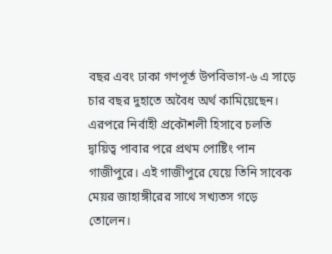বছর এবং ঢাকা গণপূর্ত উপবিভাগ-৬ এ সাড়ে চার বছর দুহাতে অবৈধ অর্থ কামিয়েছেন। এরপরে নির্বাহী প্রকৌশলী হিসাবে চলতি দ্বায়িত্ব পাবার পরে প্রথম পোষ্টিং পান গাজীপুরে। এই গাজীপুরে যেয়ে তিনি সাবেক মেয়র জাহাঙ্গীরের সাথে সখ্যতস গড়ে তোলেন।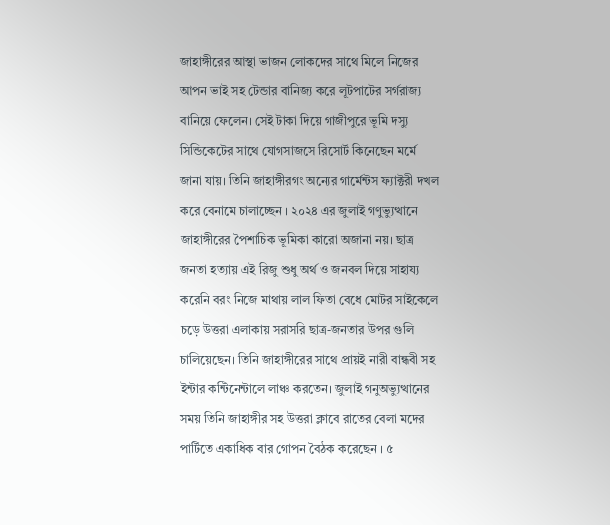জাহাঙ্গীরের আস্থা ভাজন লোকদের সাথে মিলে নিজের আপন ভাই সহ টেন্ডার বানিজ্য করে লূটপাটের সর্গরাজ্য বানিয়ে ফেলেন। সেই টাকা দিয়ে গাজীপুরে ভূমি দস্যু সিন্ডিকেটের সাথে যোগসাজসে রিসোর্ট কিনেছেন মর্মে জানা যায়। তিনি জাহাঙ্গীরগং অন্যের গার্মেন্টস ফ্যাক্টরী দখল করে বেনামে চালাচ্ছেন । ২০২৪ এর জুলাই গণুভ্যুত্থানে জাহাঙ্গীরের পৈশাচিক ভূমিকা কারো অজানা নয়। ছাত্র জনতা হত্যায় এই রিজু শুধু অর্থ ও জনবল দিয়ে সাহায্য করেনি বরং নিজে মাথায় লাল ফিতা বেধে মোটর সাইকেলে চড়ে উত্তরা এলাকায় সরাসরি ছাত্র-জনতার উপর গুলি চালিয়েছেন। তিনি জাহাঙ্গীরের সাথে প্রায়ই নারী বান্ধবী সহ ইন্টার কন্টিনেন্টালে লাঞ্চ করতেন। জুলাই গনুঅভ্যুত্থানের সময় তিনি জাহাঙ্গীর সহ উত্তরা ক্লাবে রাতের বেলা মদের পার্টিতে একাধিক বার গোপন বৈঠক করেছেন । ৫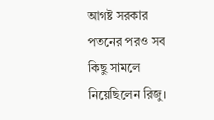আগষ্ট সরকার পতনের পরও সব কিছু সামলে নিয়েছিলেন রিজু।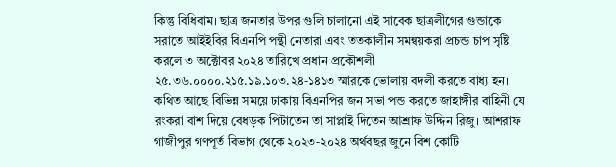কিন্তু বিধিবাম। ছাত্র জনতার উপর গুলি চালানো এই সাবেক ছাত্রলীগের গুন্ডাকে সরাতে আইইবির বিএনপি পন্থী নেতারা এবং ততকালীন সমন্বয়করা প্রচন্ড চাপ সৃষ্টি করলে ৩ অক্টোবর ২০২৪ তারিখে প্রধান প্রকৌশলী ২৫.৩৬.০০০০.২১৫.১৯.১০৩.২৪-১৪১৩ স্মারকে ভোলায় বদলী করতে বাধ্য হন। কথিত আছে বিভিন্ন সময়ে ঢাকায় বিএনপির জন সভা পন্ড করতে জাহাঙ্গীর বাহিনী যে রংকরা বাশ দিয়ে বেধড়ক পিটাতেন তা সাপ্লাই দিতেন আশ্রাফ উদ্দিন রিজু। আশরাফ গাজীপুর গণপূর্ত বিভাগ থেকে ২০২৩-২০২৪ অর্থবছর জুনে বিশ কোটি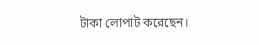টাকা লোপাট করেছেন।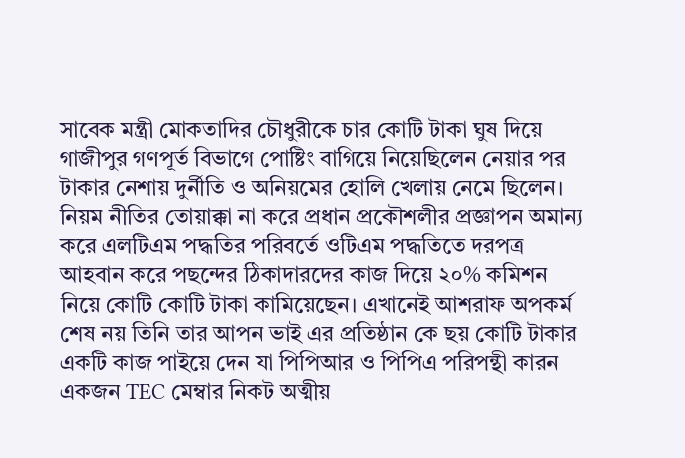সাবেক মন্ত্রী মোকতাদির চৌধুরীকে চার কোটি টাকা ঘুষ দিয়ে গাজীপুর গণপূর্ত বিভাগে পোষ্টিং বাগিয়ে নিয়েছিলেন নেয়ার পর টাকার নেশায় দুর্নীতি ও অনিয়মের হোলি খেলায় নেমে ছিলেন। নিয়ম নীতির তোয়াক্কা না করে প্রধান প্রকৌশলীর প্রজ্ঞাপন অমান্য করে এলটিএম পদ্ধতির পরিবর্তে ওটিএম পদ্ধতিতে দরপত্র আহবান করে পছন্দের ঠিকাদারদের কাজ দিয়ে ২০% কমিশন নিয়ে কোটি কোটি টাকা কামিয়েছেন। এখানেই আশরাফ অপকর্ম শেষ নয় তিনি তার আপন ভাই এর প্রতিষ্ঠান কে ছয় কোটি টাকার একটি কাজ পাইয়ে দেন যা পিপিআর ও পিপিএ পরিপন্থী কারন একজন TEC মেম্বার নিকট অত্মীয়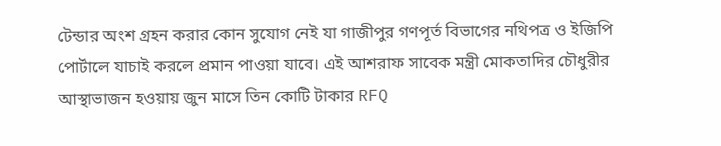টেন্ডার অংশ গ্রহন করার কোন সুযোগ নেই যা গাজীপুর গণপূর্ত বিভাগের নথিপত্র ও ইজিপি পোর্টালে যাচাই করলে প্রমান পাওয়া যাবে। এই আশরাফ সাবেক মন্ত্রী মোকতাদির চৌধুরীর আস্থাভাজন হওয়ায় জুন মাসে তিন কোটি টাকার RFQ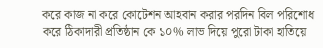করে কাজ না করে কোটেশন আহবান করার পরদিন বিল পরিশোধ করে ঠিকাদারী প্রতিষ্ঠান কে ১০% লাভ দিয়ে পুরো টাকা হাতিয়ে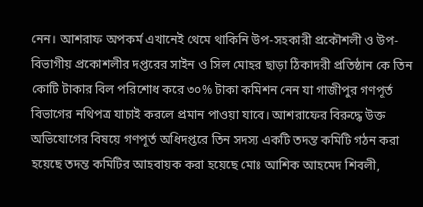নেন। আশরাফ অপকর্ম এখানেই থেমে থাকিনি উপ-সহকারী প্রকৌশলী ও উপ-বিভাগীয় প্রকোশলীর দপ্তরের সাইন ও সিল মোহর ছাড়া ঠিকাদরী প্রতিষ্ঠান কে তিন কোটি টাকার বিল পরিশোধ করে ৩০% টাকা কমিশন নেন যা গাজীপুর গণপূর্ত বিভাগের নথিপত্র যাচাই করলে প্রমান পাওয়া যাবে। আশরাফের বিরুদ্ধে উক্ত অভিযোগের বিষয়ে গণপূর্ত অধিদপ্তরে তিন সদস্য একটি তদন্ত কমিটি গঠন করা হয়েছে তদন্ত কমিটির আহবায়ক করা হয়েছে মোঃ আশিক আহমেদ শিবলী,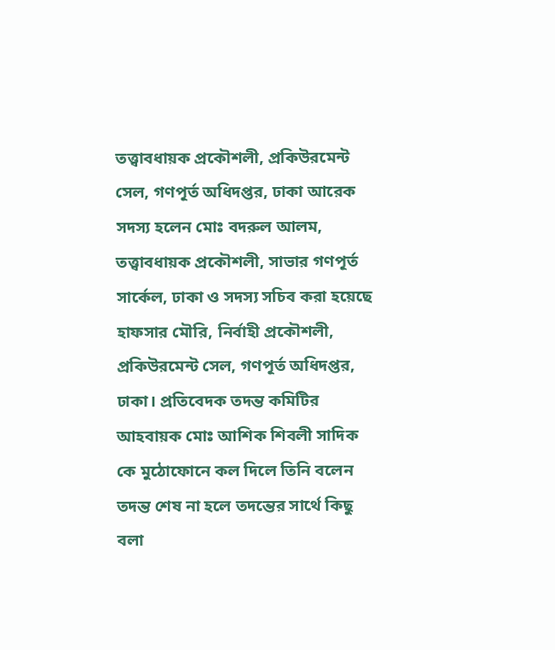তত্ত্বাবধায়ক প্রকৌশলী, প্রকিউরমেন্ট সেল, গণপূর্ত অধিদপ্তর, ঢাকা আরেক সদস্য হলেন মোঃ বদরুল আলম, তত্ত্বাবধায়ক প্রকৌশলী, সাভার গণপূর্ত সার্কেল, ঢাকা ও সদস্য সচিব করা হয়েছে হাফসার মৌরি, নির্বাহী প্রকৌশলী, প্রকিউরমেন্ট সেল, গণপূর্ত অধিদপ্তর, ঢাকা। প্রতিবেদক তদন্ত কমিটির আহবায়ক মোঃ আশিক শিবলী সাদিক কে মুঠোফোনে কল দিলে তিনি বলেন তদন্ত শেষ না হলে তদন্তের সার্থে কিছু বলা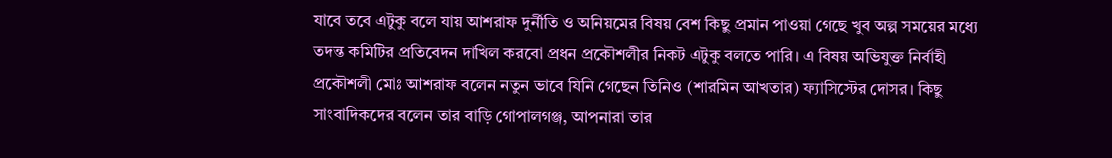যাবে তবে এটুকু বলে যায় আশরাফ দুর্নীতি ও অনিয়মের বিষয় বেশ কিছু প্রমান পাওয়া গেছে খুব অল্প সময়ের মধ্যে তদন্ত কমিটির প্রতিবেদন দাখিল করবো প্রধন প্রকৌশলীর নিকট এটুকু বলতে পারি। এ বিষয় অভিযুক্ত নির্বাহী প্রকৌশলী মোঃ আশরাফ বলেন নতুন ভাবে যিনি গেছেন তিনিও (শারমিন আখতার) ফ্যাসিস্টের দোসর। কিছু সাংবাদিকদের বলেন তার বাড়ি গোপালগঞ্জ, আপনারা তার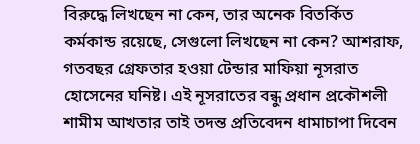বিরুদ্ধে লিখছেন না কেন, তার অনেক বিতর্কিত কর্মকান্ড রয়েছে, সেগুলো লিখছেন না কেন? আশরাফ, গতবছর গ্রেফতার হওয়া টেন্ডার মাফিয়া নূসরাত হোসেনের ঘনিষ্ট। এই নূসরাতের বন্ধু প্রধান প্রকৌশলী শামীম আখতার তাই তদন্ত প্রতিবেদন ধামাচাপা দিবেন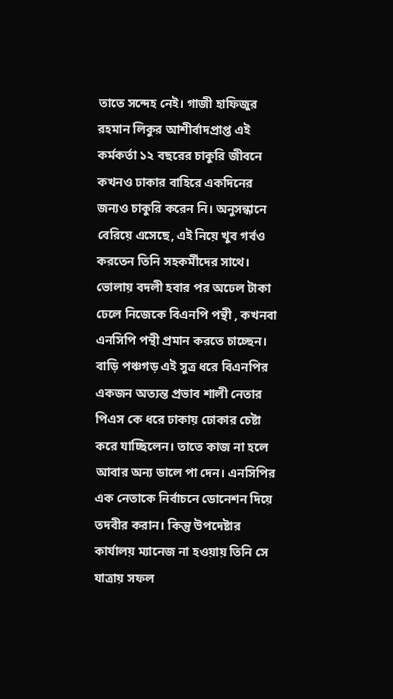তাতে সন্দেহ নেই। গাজী হাফিজুর রহমান লিকুর আশীর্বাদপ্রাপ্ত এই কর্মকর্তা ১২ বছরের চাকুরি জীবনে কখনও ঢাকার বাহিরে একদিনের জন্যও চাকুরি করেন নি। অনুসন্ধানে বেরিয়ে এসেছে, এই নিয়ে খুব গর্বও করতেন তিনি সহকর্মীদের সাথে। ভোলায় বদলী হবার পর অঢেল টাকা ঢেলে নিজেকে বিএনপি পন্থী , কখনবা এনসিপি পন্থী প্রমান করতে চাচ্ছেন। বাড়ি পঞ্চগড় এই সুত্র ধরে বিএনপির একজন অত্যন্ত প্রভাব শালী নেতার পিএস কে ধরে ঢাকায় ঢোকার চেষ্টা করে যাচ্ছিলেন। তাতে কাজ না হলে আবার অন্য ডালে পা দেন। এনসিপির এক নেতাকে নির্বাচনে ডোনেশন দিয়ে তদবীর করান। কিন্তু উপদেষ্টার কার্যালয় ম্যানেজ না হওয়ায় তিনি সে যাত্রায় সফল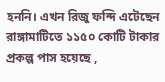হননি। এখন রিজু ফন্দি এটেছেন রাঙ্গামাটিতে ১১৫০ কোটি টাকার প্রকল্প পাস হয়েছে ,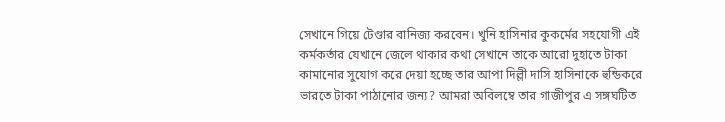সেখানে গিয়ে টেণ্ডার বানিজ্য করবেন। খুনি হাসিনার কুকর্মের সহযোগী এই কর্মকর্তার যেখানে জেলে থাকার কথা সেখানে তাকে আরো দুহাতে টাকা কামানোর সুযোগ করে দেয়া হচ্ছে তার আপা দিল্লী দাসি হাসিনাকে হুন্ডিকরে ভারতে টাকা পাঠানোর জন্য? আমরা অবিলম্বে তার গাজীপুর এ সঙ্গঘটিত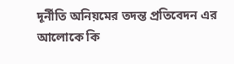দূর্নীতি অনিয়মের তদন্ত প্রতিবেদন এর আলোকে কি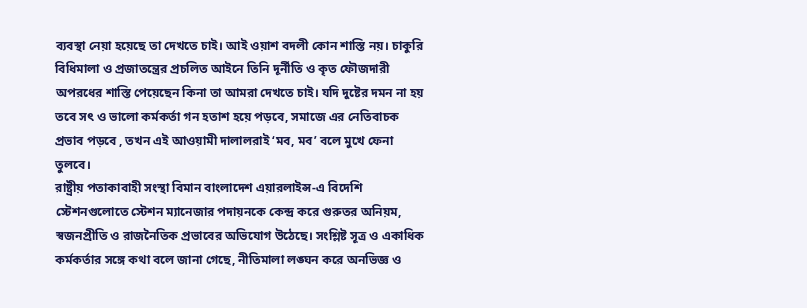ব্যবস্থা নেয়া হয়েছে তা দেখতে চাই। আই ওয়াশ বদলী কোন শাস্তি নয়। চাকুরি বিধিমালা ও প্রজাতন্ত্রের প্রচলিত আইনে তিনি দূর্নীতি ও কৃত ফৌজদারী অপরধের শাস্তি পেয়েছেন কিনা তা আমরা দেখতে চাই। যদি দুষ্টের দমন না হয় তবে সৎ ও ভালো কর্মকর্তা গন হতাশ হয়ে পড়বে, সমাজে এর নেতিবাচক প্রভাব পড়বে , তখন এই আওয়ামী দালালরাই ‘মব, মব’ বলে মুখে ফেনা তুলবে।
রাষ্ট্রীয় পতাকাবাহী সংস্থা বিমান বাংলাদেশ এয়ারলাইন্স-এ বিদেশি স্টেশনগুলোতে স্টেশন ম্যানেজার পদায়নকে কেন্দ্র করে গুরুতর অনিয়ম, স্বজনপ্রীতি ও রাজনৈতিক প্রভাবের অভিযোগ উঠেছে। সংশ্লিষ্ট সূত্র ও একাধিক কর্মকর্তার সঙ্গে কথা বলে জানা গেছে, নীতিমালা লঙ্ঘন করে অনভিজ্ঞ ও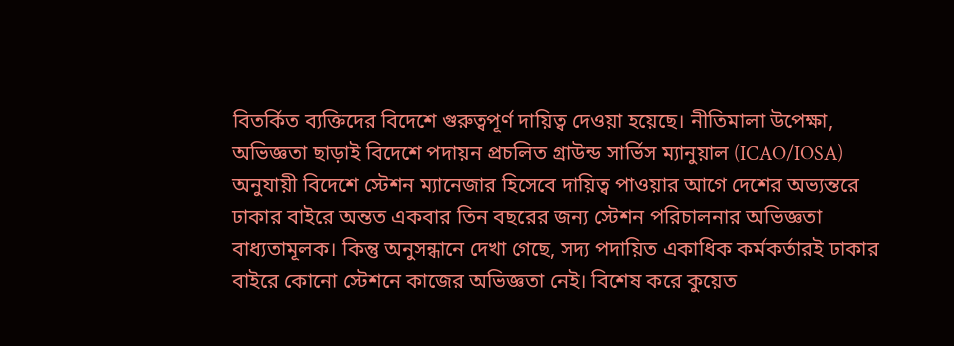বিতর্কিত ব্যক্তিদের বিদেশে গুরুত্বপূর্ণ দায়িত্ব দেওয়া হয়েছে। নীতিমালা উপেক্ষা, অভিজ্ঞতা ছাড়াই বিদেশে পদায়ন প্রচলিত গ্রাউন্ড সার্ভিস ম্যানুয়াল (ICAO/IOSA) অনুযায়ী বিদেশে স্টেশন ম্যানেজার হিসেবে দায়িত্ব পাওয়ার আগে দেশের অভ্যন্তরে ঢাকার বাইরে অন্তত একবার তিন বছরের জন্য স্টেশন পরিচালনার অভিজ্ঞতা বাধ্যতামূলক। কিন্তু অনুসন্ধানে দেখা গেছে, সদ্য পদায়িত একাধিক কর্মকর্তারই ঢাকার বাইরে কোনো স্টেশনে কাজের অভিজ্ঞতা নেই। বিশেষ করে কুয়েত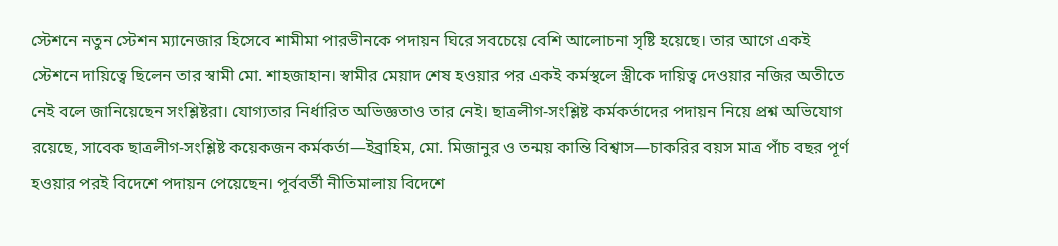স্টেশনে নতুন স্টেশন ম্যানেজার হিসেবে শামীমা পারভীনকে পদায়ন ঘিরে সবচেয়ে বেশি আলোচনা সৃষ্টি হয়েছে। তার আগে একই স্টেশনে দায়িত্বে ছিলেন তার স্বামী মো. শাহজাহান। স্বামীর মেয়াদ শেষ হওয়ার পর একই কর্মস্থলে স্ত্রীকে দায়িত্ব দেওয়ার নজির অতীতে নেই বলে জানিয়েছেন সংশ্লিষ্টরা। যোগ্যতার নির্ধারিত অভিজ্ঞতাও তার নেই। ছাত্রলীগ-সংশ্লিষ্ট কর্মকর্তাদের পদায়ন নিয়ে প্রশ্ন অভিযোগ রয়েছে, সাবেক ছাত্রলীগ-সংশ্লিষ্ট কয়েকজন কর্মকর্তা—ইব্রাহিম, মো. মিজানুর ও তন্ময় কান্তি বিশ্বাস—চাকরির বয়স মাত্র পাঁচ বছর পূর্ণ হওয়ার পরই বিদেশে পদায়ন পেয়েছেন। পূর্ববর্তী নীতিমালায় বিদেশে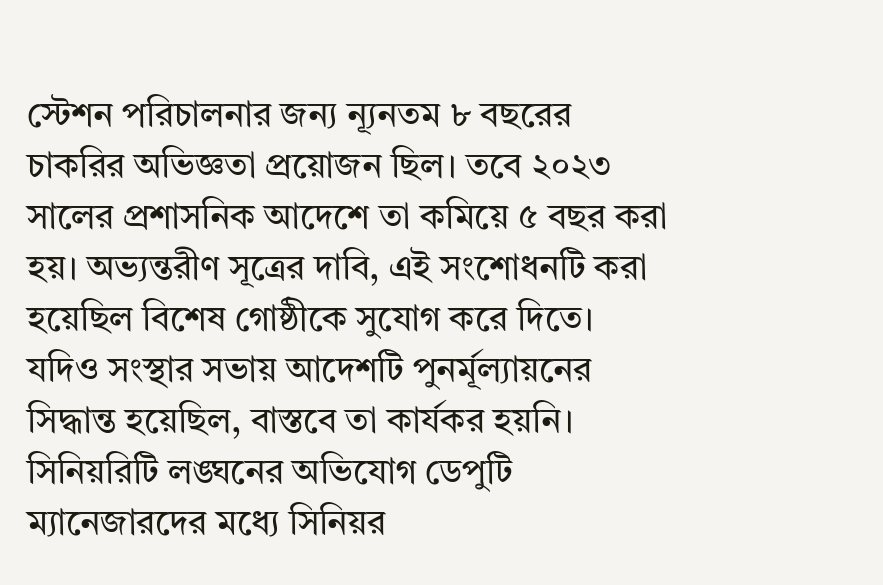স্টেশন পরিচালনার জন্য ন্যূনতম ৮ বছরের চাকরির অভিজ্ঞতা প্রয়োজন ছিল। তবে ২০২৩ সালের প্রশাসনিক আদেশে তা কমিয়ে ৫ বছর করা হয়। অভ্যন্তরীণ সূত্রের দাবি, এই সংশোধনটি করা হয়েছিল বিশেষ গোষ্ঠীকে সুযোগ করে দিতে। যদিও সংস্থার সভায় আদেশটি পুনর্মূল্যায়নের সিদ্ধান্ত হয়েছিল, বাস্তবে তা কার্যকর হয়নি। সিনিয়রিটি লঙ্ঘনের অভিযোগ ডেপুটি ম্যানেজারদের মধ্যে সিনিয়র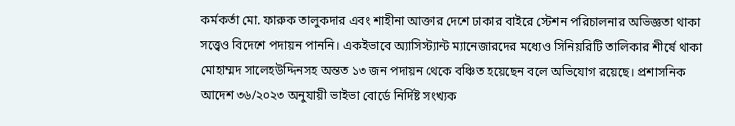কর্মকর্তা মো. ফারুক তালুকদার এবং শাহীনা আক্তার দেশে ঢাকার বাইরে স্টেশন পরিচালনার অভিজ্ঞতা থাকা সত্ত্বেও বিদেশে পদায়ন পাননি। একইভাবে অ্যাসিস্ট্যান্ট ম্যানেজারদের মধ্যেও সিনিয়রিটি তালিকার শীর্ষে থাকা মোহাম্মদ সালেহউদ্দিনসহ অন্তত ১৩ জন পদায়ন থেকে বঞ্চিত হয়েছেন বলে অভিযোগ রয়েছে। প্রশাসনিক আদেশ ৩৬/২০২৩ অনুযায়ী ভাইভা বোর্ডে নির্দিষ্ট সংখ্যক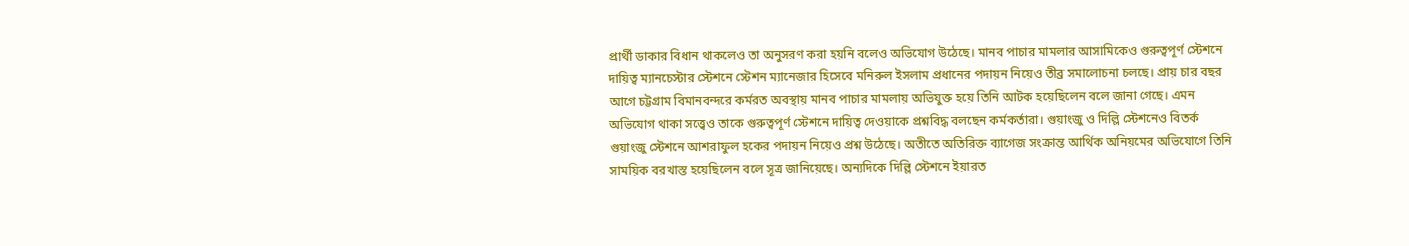প্রার্থী ডাকার বিধান থাকলেও তা অনুসরণ করা হয়নি বলেও অভিযোগ উঠেছে। মানব পাচার মামলার আসামিকেও গুরুত্বপূর্ণ স্টেশনে দায়িত্ব ম্যানচেস্টার স্টেশনে স্টেশন ম্যানেজার হিসেবে মনিরুল ইসলাম প্রধানের পদায়ন নিয়েও তীব্র সমালোচনা চলছে। প্রায় চার বছর আগে চট্টগ্রাম বিমানবন্দরে কর্মরত অবস্থায় মানব পাচার মামলায় অভিযুক্ত হয়ে তিনি আটক হয়েছিলেন বলে জানা গেছে। এমন অভিযোগ থাকা সত্ত্বেও তাকে গুরুত্বপূর্ণ স্টেশনে দায়িত্ব দেওয়াকে প্রশ্নবিদ্ধ বলছেন কর্মকর্তারা। গুয়াংজু ও দিল্লি স্টেশনেও বিতর্ক গুয়াংজু স্টেশনে আশরাফুল হকের পদায়ন নিয়েও প্রশ্ন উঠেছে। অতীতে অতিরিক্ত ব্যাগেজ সংক্রান্ত আর্থিক অনিয়মের অভিযোগে তিনি সাময়িক বরখাস্ত হয়েছিলেন বলে সূত্র জানিয়েছে। অন্যদিকে দিল্লি স্টেশনে ইয়ারত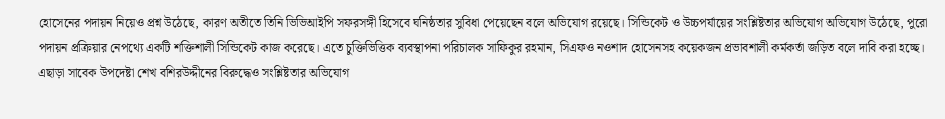হোসেনের পদায়ন নিয়েও প্রশ্ন উঠেছে, কারণ অতীতে তিনি ভিভিআইপি সফরসঙ্গী হিসেবে ঘনিষ্ঠতার সুবিধা পেয়েছেন বলে অভিযোগ রয়েছে। সিন্ডিকেট ও উচ্চপর্যায়ের সংশ্লিষ্টতার অভিযোগ অভিযোগ উঠেছে, পুরো পদায়ন প্রক্রিয়ার নেপথ্যে একটি শক্তিশালী সিন্ডিকেট কাজ করেছে। এতে চুক্তিভিত্তিক ব্যবস্থাপনা পরিচালক সাফিকুর রহমান, সিএফও নওশাদ হোসেনসহ কয়েকজন প্রভাবশালী কর্মকর্তা জড়িত বলে দাবি করা হচ্ছে। এছাড়া সাবেক উপদেষ্টা শেখ বশিরউদ্দীনের বিরুদ্ধেও সংশ্লিষ্টতার অভিযোগ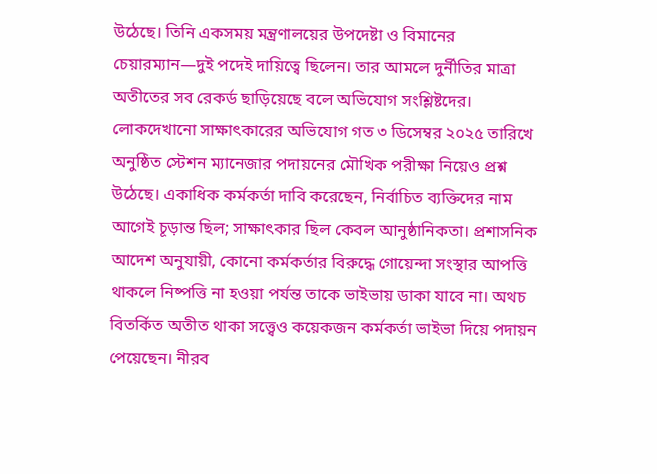উঠেছে। তিনি একসময় মন্ত্রণালয়ের উপদেষ্টা ও বিমানের চেয়ারম্যান—দুই পদেই দায়িত্বে ছিলেন। তার আমলে দুর্নীতির মাত্রা অতীতের সব রেকর্ড ছাড়িয়েছে বলে অভিযোগ সংশ্লিষ্টদের। লোকদেখানো সাক্ষাৎকারের অভিযোগ গত ৩ ডিসেম্বর ২০২৫ তারিখে অনুষ্ঠিত স্টেশন ম্যানেজার পদায়নের মৌখিক পরীক্ষা নিয়েও প্রশ্ন উঠেছে। একাধিক কর্মকর্তা দাবি করেছেন, নির্বাচিত ব্যক্তিদের নাম আগেই চূড়ান্ত ছিল; সাক্ষাৎকার ছিল কেবল আনুষ্ঠানিকতা। প্রশাসনিক আদেশ অনুযায়ী, কোনো কর্মকর্তার বিরুদ্ধে গোয়েন্দা সংস্থার আপত্তি থাকলে নিষ্পত্তি না হওয়া পর্যন্ত তাকে ভাইভায় ডাকা যাবে না। অথচ বিতর্কিত অতীত থাকা সত্ত্বেও কয়েকজন কর্মকর্তা ভাইভা দিয়ে পদায়ন পেয়েছেন। নীরব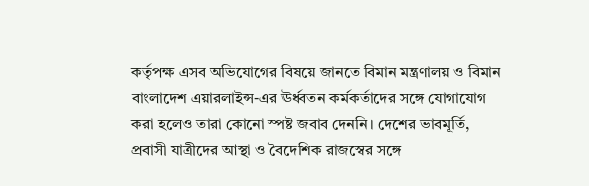কর্তৃপক্ষ এসব অভিযোগের বিষয়ে জানতে বিমান মন্ত্রণালয় ও বিমান বাংলাদেশ এয়ারলাইন্স-এর ঊর্ধ্বতন কর্মকর্তাদের সঙ্গে যোগাযোগ করা হলেও তারা কোনো স্পষ্ট জবাব দেননি। দেশের ভাবমূর্তি, প্রবাসী যাত্রীদের আস্থা ও বৈদেশিক রাজস্বের সঙ্গে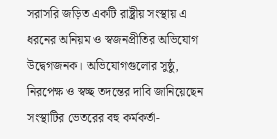সরাসরি জড়িত একটি রাষ্ট্রীয় সংস্থায় এ ধরনের অনিয়ম ও স্বজনপ্রীতির অভিযোগ উদ্বেগজনক। অভিযোগগুলোর সুষ্ঠু, নিরপেক্ষ ও স্বচ্ছ তদন্তের দাবি জানিয়েছেন সংস্থাটির ভেতরের বহু কর্মকর্তা-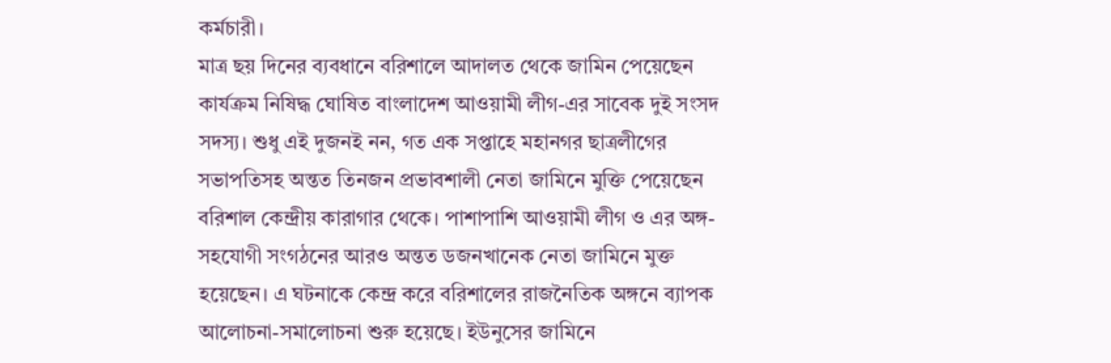কর্মচারী।
মাত্র ছয় দিনের ব্যবধানে বরিশালে আদালত থেকে জামিন পেয়েছেন কার্যক্রম নিষিদ্ধ ঘোষিত বাংলাদেশ আওয়ামী লীগ-এর সাবেক দুই সংসদ সদস্য। শুধু এই দুজনই নন, গত এক সপ্তাহে মহানগর ছাত্রলীগের সভাপতিসহ অন্তত তিনজন প্রভাবশালী নেতা জামিনে মুক্তি পেয়েছেন বরিশাল কেন্দ্রীয় কারাগার থেকে। পাশাপাশি আওয়ামী লীগ ও এর অঙ্গ-সহযোগী সংগঠনের আরও অন্তত ডজনখানেক নেতা জামিনে মুক্ত হয়েছেন। এ ঘটনাকে কেন্দ্র করে বরিশালের রাজনৈতিক অঙ্গনে ব্যাপক আলোচনা-সমালোচনা শুরু হয়েছে। ইউনুসের জামিনে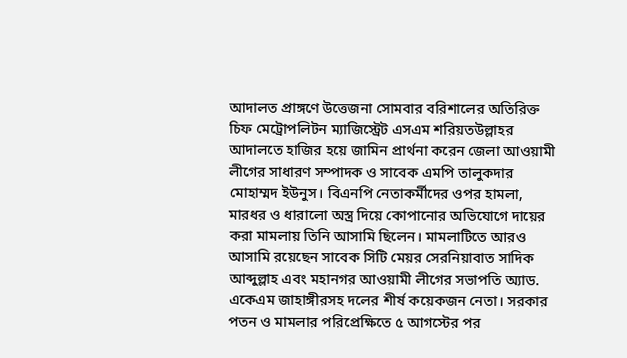আদালত প্রাঙ্গণে উত্তেজনা সোমবার বরিশালের অতিরিক্ত চিফ মেট্রোপলিটন ম্যাজিস্ট্রেট এসএম শরিয়তউল্লাহর আদালতে হাজির হয়ে জামিন প্রার্থনা করেন জেলা আওয়ামী লীগের সাধারণ সম্পাদক ও সাবেক এমপি তালুকদার মোহাম্মদ ইউনুস। বিএনপি নেতাকর্মীদের ওপর হামলা, মারধর ও ধারালো অস্ত্র দিয়ে কোপানোর অভিযোগে দায়ের করা মামলায় তিনি আসামি ছিলেন। মামলাটিতে আরও আসামি রয়েছেন সাবেক সিটি মেয়র সেরনিয়াবাত সাদিক আব্দুল্লাহ এবং মহানগর আওয়ামী লীগের সভাপতি অ্যাড. একেএম জাহাঙ্গীরসহ দলের শীর্ষ কয়েকজন নেতা। সরকার পতন ও মামলার পরিপ্রেক্ষিতে ৫ আগস্টের পর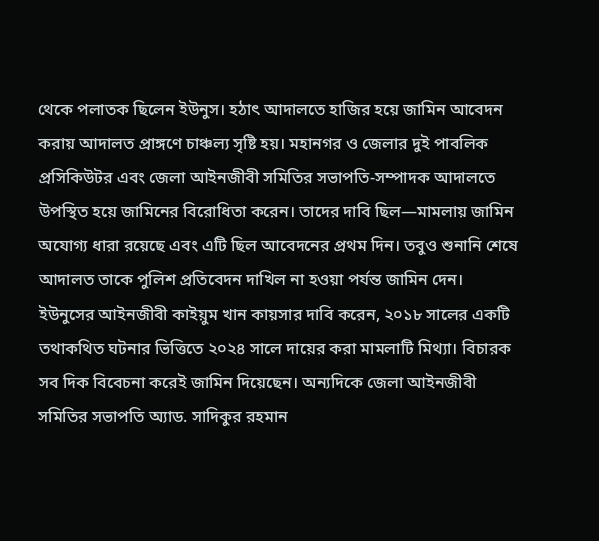থেকে পলাতক ছিলেন ইউনুস। হঠাৎ আদালতে হাজির হয়ে জামিন আবেদন করায় আদালত প্রাঙ্গণে চাঞ্চল্য সৃষ্টি হয়। মহানগর ও জেলার দুই পাবলিক প্রসিকিউটর এবং জেলা আইনজীবী সমিতির সভাপতি-সম্পাদক আদালতে উপস্থিত হয়ে জামিনের বিরোধিতা করেন। তাদের দাবি ছিল—মামলায় জামিন অযোগ্য ধারা রয়েছে এবং এটি ছিল আবেদনের প্রথম দিন। তবুও শুনানি শেষে আদালত তাকে পুলিশ প্রতিবেদন দাখিল না হওয়া পর্যন্ত জামিন দেন। ইউনুসের আইনজীবী কাইয়ুম খান কায়সার দাবি করেন, ২০১৮ সালের একটি তথাকথিত ঘটনার ভিত্তিতে ২০২৪ সালে দায়ের করা মামলাটি মিথ্যা। বিচারক সব দিক বিবেচনা করেই জামিন দিয়েছেন। অন্যদিকে জেলা আইনজীবী সমিতির সভাপতি অ্যাড. সাদিকুর রহমান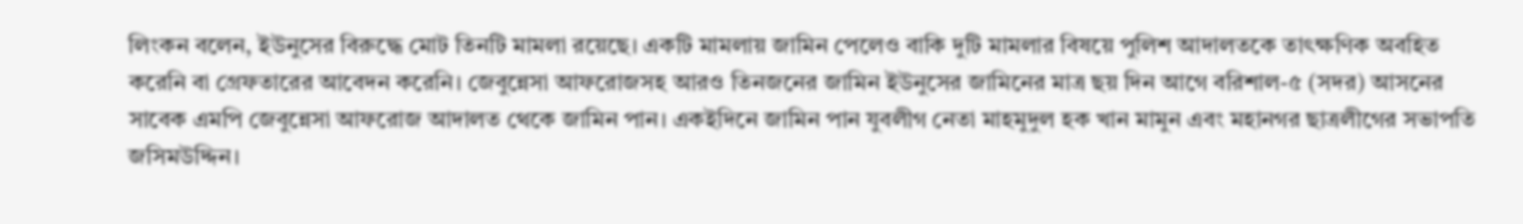লিংকন বলেন, ইউনুসের বিরুদ্ধে মোট তিনটি মামলা রয়েছে। একটি মামলায় জামিন পেলেও বাকি দুটি মামলার বিষয়ে পুলিশ আদালতকে তাৎক্ষণিক অবহিত করেনি বা গ্রেফতারের আবেদন করেনি। জেবুন্নেসা আফরোজসহ আরও তিনজনের জামিন ইউনুসের জামিনের মাত্র ছয় দিন আগে বরিশাল-৫ (সদর) আসনের সাবেক এমপি জেবুন্নেসা আফরোজ আদালত থেকে জামিন পান। একইদিনে জামিন পান যুবলীগ নেতা মাহমুদুল হক খান মামুন এবং মহানগর ছাত্রলীগের সভাপতি জসিমউদ্দিন।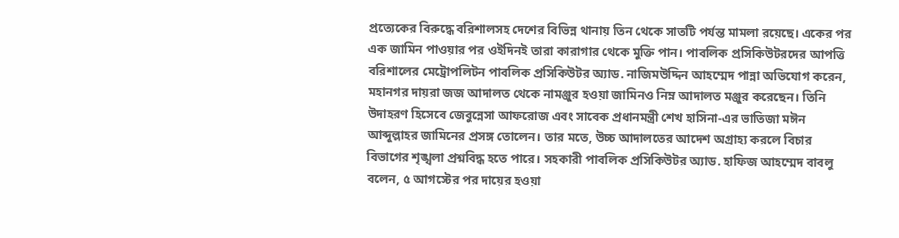প্রত্যেকের বিরুদ্ধে বরিশালসহ দেশের বিভিন্ন থানায় তিন থেকে সাতটি পর্যন্ত মামলা রয়েছে। একের পর এক জামিন পাওয়ার পর ওইদিনই তারা কারাগার থেকে মুক্তি পান। পাবলিক প্রসিকিউটরদের আপত্তি বরিশালের মেট্রোপলিটন পাবলিক প্রসিকিউটর অ্যাড. নাজিমউদ্দিন আহম্মেদ পান্না অভিযোগ করেন, মহানগর দায়রা জজ আদালত থেকে নামঞ্জুর হওয়া জামিনও নিম্ন আদালত মঞ্জুর করেছেন। তিনি উদাহরণ হিসেবে জেবুন্নেসা আফরোজ এবং সাবেক প্রধানমন্ত্রী শেখ হাসিনা-এর ভাতিজা মঈন আব্দুল্লাহর জামিনের প্রসঙ্গ তোলেন। তার মতে, উচ্চ আদালতের আদেশ অগ্রাহ্য করলে বিচার বিভাগের শৃঙ্খলা প্রশ্নবিদ্ধ হতে পারে। সহকারী পাবলিক প্রসিকিউটর অ্যাড. হাফিজ আহম্মেদ বাবলু বলেন, ৫ আগস্টের পর দায়ের হওয়া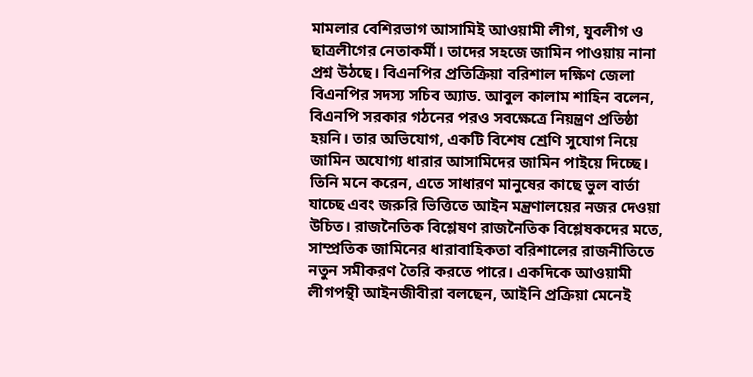মামলার বেশিরভাগ আসামিই আওয়ামী লীগ, যুবলীগ ও ছাত্রলীগের নেতাকর্মী। তাদের সহজে জামিন পাওয়ায় নানা প্রশ্ন উঠছে। বিএনপির প্রতিক্রিয়া বরিশাল দক্ষিণ জেলা বিএনপির সদস্য সচিব অ্যাড. আবুল কালাম শাহিন বলেন, বিএনপি সরকার গঠনের পরও সবক্ষেত্রে নিয়ন্ত্রণ প্রতিষ্ঠা হয়নি। তার অভিযোগ, একটি বিশেষ শ্রেণি সুযোগ নিয়ে জামিন অযোগ্য ধারার আসামিদের জামিন পাইয়ে দিচ্ছে। তিনি মনে করেন, এতে সাধারণ মানুষের কাছে ভুল বার্তা যাচ্ছে এবং জরুরি ভিত্তিতে আইন মন্ত্রণালয়ের নজর দেওয়া উচিত। রাজনৈতিক বিশ্লেষণ রাজনৈতিক বিশ্লেষকদের মতে, সাম্প্রতিক জামিনের ধারাবাহিকতা বরিশালের রাজনীতিতে নতুন সমীকরণ তৈরি করতে পারে। একদিকে আওয়ামী লীগপন্থী আইনজীবীরা বলছেন, আইনি প্রক্রিয়া মেনেই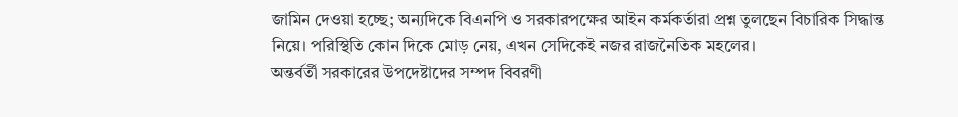জামিন দেওয়া হচ্ছে; অন্যদিকে বিএনপি ও সরকারপক্ষের আইন কর্মকর্তারা প্রশ্ন তুলছেন বিচারিক সিদ্ধান্ত নিয়ে। পরিস্থিতি কোন দিকে মোড় নেয়, এখন সেদিকেই নজর রাজনৈতিক মহলের।
অন্তর্বর্তী সরকারের উপদেষ্টাদের সম্পদ বিবরণী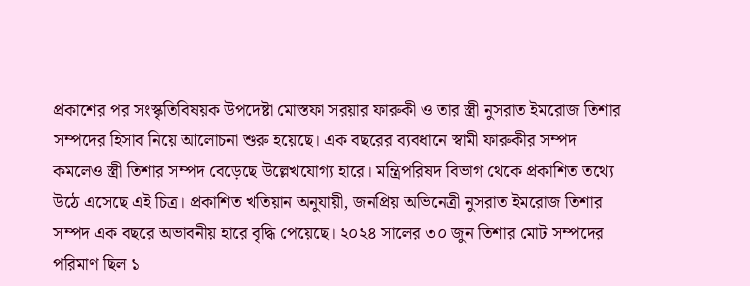প্রকাশের পর সংস্কৃতিবিষয়ক উপদেষ্টা মোস্তফা সরয়ার ফারুকী ও তার স্ত্রী নুসরাত ইমরোজ তিশার সম্পদের হিসাব নিয়ে আলোচনা শুরু হয়েছে। এক বছরের ব্যবধানে স্বামী ফারুকীর সম্পদ কমলেও স্ত্রী তিশার সম্পদ বেড়েছে উল্লেখযোগ্য হারে। মন্ত্রিপরিষদ বিভাগ থেকে প্রকাশিত তথ্যে উঠে এসেছে এই চিত্র। প্রকাশিত খতিয়ান অনুযায়ী, জনপ্রিয় অভিনেত্রী নুসরাত ইমরোজ তিশার সম্পদ এক বছরে অভাবনীয় হারে বৃদ্ধি পেয়েছে। ২০২৪ সালের ৩০ জুন তিশার মোট সম্পদের পরিমাণ ছিল ১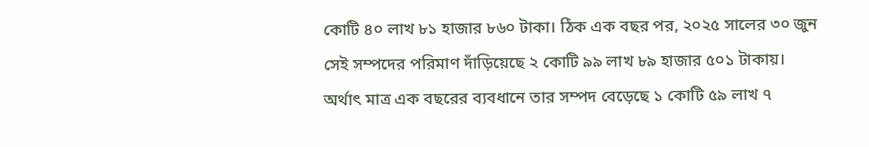কোটি ৪০ লাখ ৮১ হাজার ৮৬০ টাকা। ঠিক এক বছর পর, ২০২৫ সালের ৩০ জুন সেই সম্পদের পরিমাণ দাঁড়িয়েছে ২ কোটি ৯৯ লাখ ৮৯ হাজার ৫০১ টাকায়। অর্থাৎ মাত্র এক বছরের ব্যবধানে তার সম্পদ বেড়েছে ১ কোটি ৫৯ লাখ ৭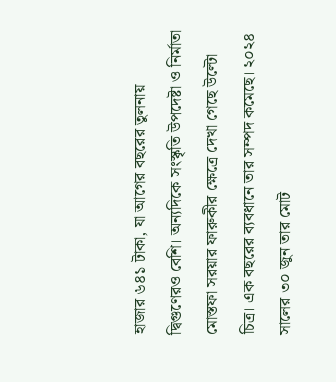হাজার ৬৪১ টাকা, যা আগের বছরের তুলনায় দ্বিগুণেরও বেশি। অন্যদিকে সংস্কৃতি উপদেষ্টা ও নির্মাতা মোস্তফা সরয়ার ফারুকীর ক্ষেত্রে দেখা গেছে উল্টো চিত্র। এক বছরের ব্যবধানে তার সম্পদ কমেছে। ২০২৪ সালের ৩০ জুন তার মোট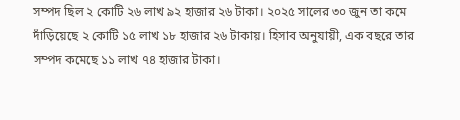সম্পদ ছিল ২ কোটি ২৬ লাখ ৯২ হাজার ২৬ টাকা। ২০২৫ সালের ৩০ জুন তা কমে দাঁড়িয়েছে ২ কোটি ১৫ লাখ ১৮ হাজার ২৬ টাকায়। হিসাব অনুযায়ী, এক বছরে তার সম্পদ কমেছে ১১ লাখ ৭৪ হাজার টাকা।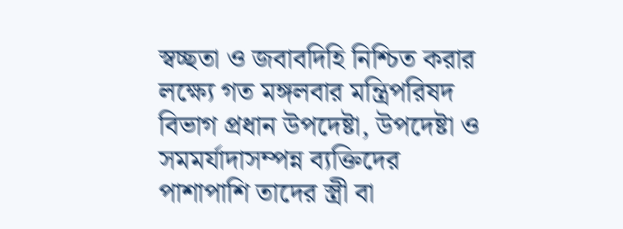স্বচ্ছতা ও জবাবদিহি নিশ্চিত করার লক্ষ্যে গত মঙ্গলবার মন্ত্রিপরিষদ বিভাগ প্রধান উপদেষ্টা, উপদেষ্টা ও সমমর্যাদাসম্পন্ন ব্যক্তিদের পাশাপাশি তাদের স্ত্রী বা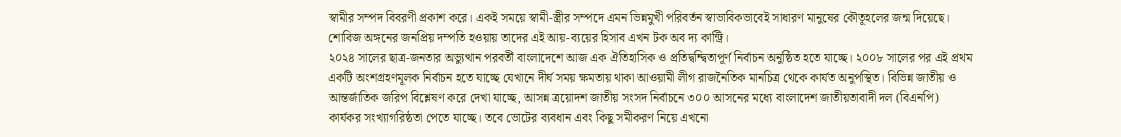স্বামীর সম্পদ বিবরণী প্রকাশ করে। একই সময়ে স্বামী-স্ত্রীর সম্পদে এমন ভিন্নমুখী পরিবর্তন স্বাভাবিকভাবেই সাধারণ মানুষের কৌতূহলের জন্ম দিয়েছে। শোবিজ অঙ্গনের জনপ্রিয় দম্পতি হওয়ায় তাদের এই আয়-ব্যয়ের হিসাব এখন টক অব দ্য কান্ট্রি।
২০২৪ সালের ছাত্র-জনতার অভ্যুত্থান পরবর্তী বাংলাদেশে আজ এক ঐতিহাসিক ও প্রতিদ্বন্দ্বিতাপূর্ণ নির্বাচন অনুষ্ঠিত হতে যাচ্ছে। ২০০৮ সালের পর এই প্রথম একটি অংশগ্রহণমূলক নির্বাচন হতে যাচ্ছে যেখানে দীর্ঘ সময় ক্ষমতায় থাকা আওয়ামী লীগ রাজনৈতিক মানচিত্র থেকে কার্যত অনুপস্থিত। বিভিন্ন জাতীয় ও আন্তর্জাতিক জরিপ বিশ্লেষণ করে দেখা যাচ্ছে, আসন্ন ত্রয়োদশ জাতীয় সংসদ নির্বাচনে ৩০০ আসনের মধ্যে বাংলাদেশ জাতীয়তাবাদী দল (বিএনপি) কার্যকর সংখ্যাগরিষ্ঠতা পেতে যাচ্ছে। তবে ভোটের ব্যবধান এবং কিছু সমীকরণ নিয়ে এখনো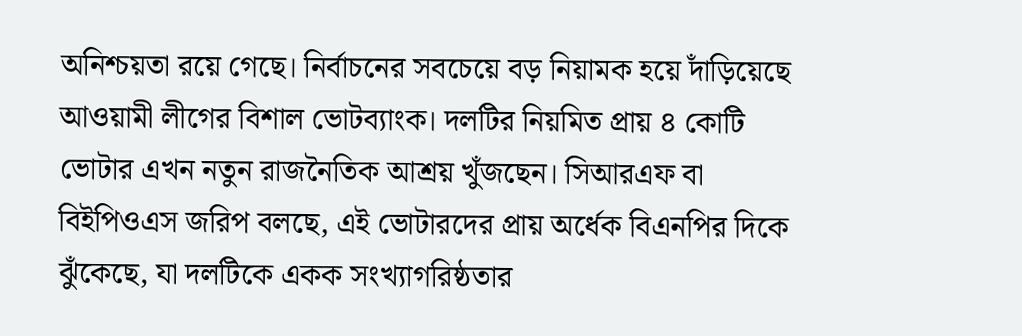অনিশ্চয়তা রয়ে গেছে। নির্বাচনের সবচেয়ে বড় নিয়ামক হয়ে দাঁড়িয়েছে আওয়ামী লীগের বিশাল ভোটব্যাংক। দলটির নিয়মিত প্রায় ৪ কোটি ভোটার এখন নতুন রাজনৈতিক আশ্রয় খুঁজছেন। সিআরএফ বা বিইপিওএস জরিপ বলছে, এই ভোটারদের প্রায় অর্ধেক বিএনপির দিকে ঝুঁকেছে, যা দলটিকে একক সংখ্যাগরিষ্ঠতার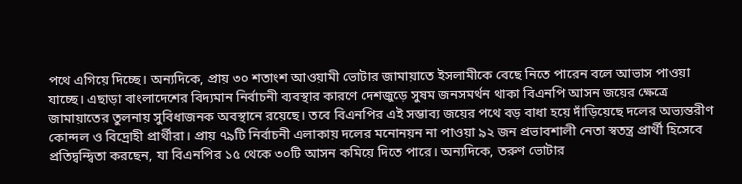পথে এগিয়ে দিচ্ছে। অন্যদিকে, প্রায় ৩০ শতাংশ আওয়ামী ভোটার জামায়াতে ইসলামীকে বেছে নিতে পারেন বলে আভাস পাওয়া যাচ্ছে। এছাড়া বাংলাদেশের বিদ্যমান নির্বাচনী ব্যবস্থার কারণে দেশজুড়ে সুষম জনসমর্থন থাকা বিএনপি আসন জয়ের ক্ষেত্রে জামায়াতের তুলনায় সুবিধাজনক অবস্থানে রয়েছে। তবে বিএনপির এই সম্ভাব্য জয়ের পথে বড় বাধা হয়ে দাঁড়িয়েছে দলের অভ্যন্তরীণ কোন্দল ও বিদ্রোহী প্রার্থীরা। প্রায় ৭৯টি নির্বাচনী এলাকায় দলের মনোনয়ন না পাওয়া ৯২ জন প্রভাবশালী নেতা স্বতন্ত্র প্রার্থী হিসেবে প্রতিদ্বন্দ্বিতা করছেন, যা বিএনপির ১৫ থেকে ৩০টি আসন কমিয়ে দিতে পারে। অন্যদিকে, তরুণ ভোটার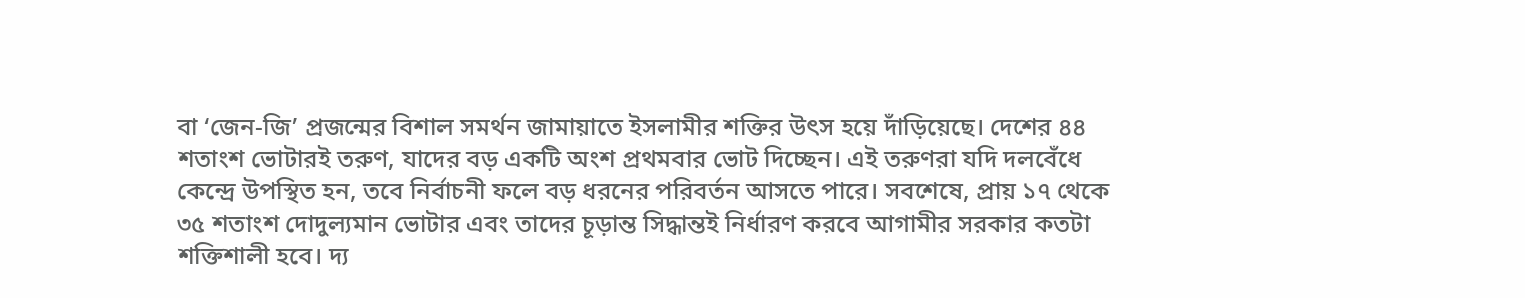বা ‘জেন-জি’ প্রজন্মের বিশাল সমর্থন জামায়াতে ইসলামীর শক্তির উৎস হয়ে দাঁড়িয়েছে। দেশের ৪৪ শতাংশ ভোটারই তরুণ, যাদের বড় একটি অংশ প্রথমবার ভোট দিচ্ছেন। এই তরুণরা যদি দলবেঁধে কেন্দ্রে উপস্থিত হন, তবে নির্বাচনী ফলে বড় ধরনের পরিবর্তন আসতে পারে। সবশেষে, প্রায় ১৭ থেকে ৩৫ শতাংশ দোদুল্যমান ভোটার এবং তাদের চূড়ান্ত সিদ্ধান্তই নির্ধারণ করবে আগামীর সরকার কতটা শক্তিশালী হবে। দ্য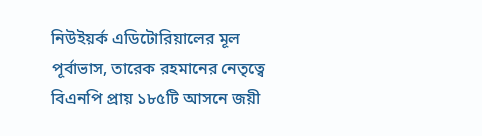নিউইয়র্ক এডিটোরিয়ালের মূল পূর্বাভাস, তারেক রহমানের নেতৃত্বে বিএনপি প্রায় ১৮৫টি আসনে জয়ী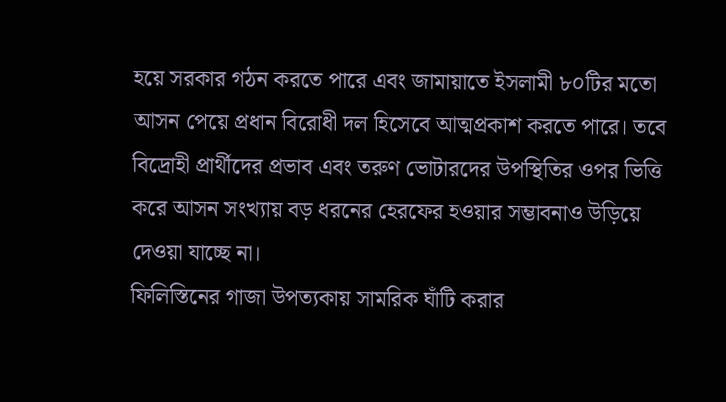হয়ে সরকার গঠন করতে পারে এবং জামায়াতে ইসলামী ৮০টির মতো আসন পেয়ে প্রধান বিরোধী দল হিসেবে আত্মপ্রকাশ করতে পারে। তবে বিদ্রোহী প্রার্থীদের প্রভাব এবং তরুণ ভোটারদের উপস্থিতির ওপর ভিত্তি করে আসন সংখ্যায় বড় ধরনের হেরফের হওয়ার সম্ভাবনাও উড়িয়ে দেওয়া যাচ্ছে না।
ফিলিস্তিনের গাজা উপত্যকায় সামরিক ঘাঁটি করার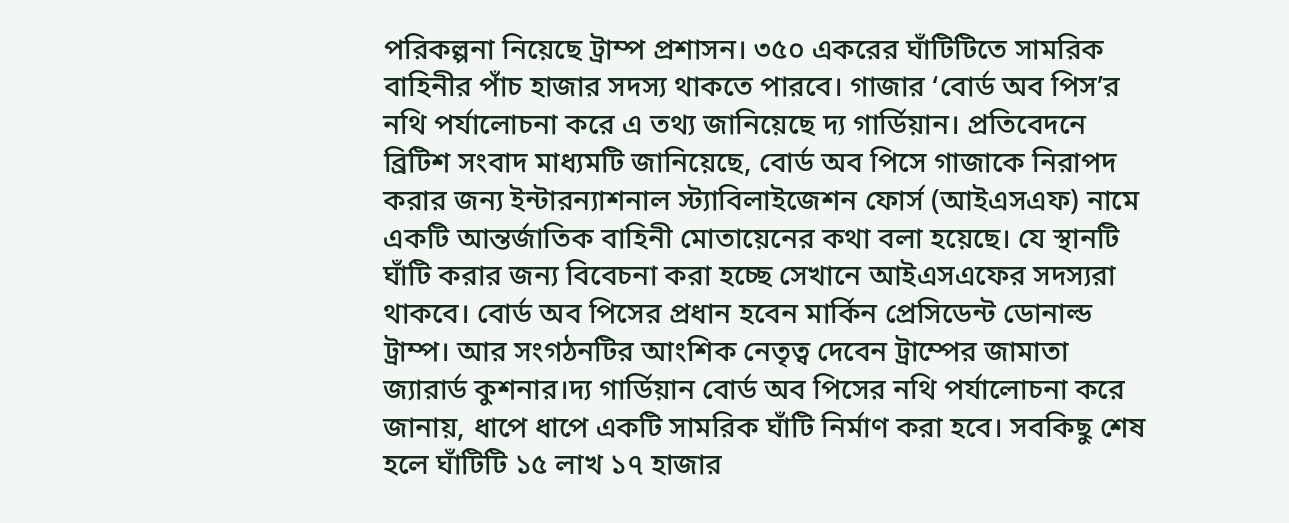পরিকল্পনা নিয়েছে ট্রাম্প প্রশাসন। ৩৫০ একরের ঘাঁটিটিতে সামরিক বাহিনীর পাঁচ হাজার সদস্য থাকতে পারবে। গাজার ‘বোর্ড অব পিস’র নথি পর্যালোচনা করে এ তথ্য জানিয়েছে দ্য গার্ডিয়ান। প্রতিবেদনে ব্রিটিশ সংবাদ মাধ্যমটি জানিয়েছে, বোর্ড অব পিসে গাজাকে নিরাপদ করার জন্য ইন্টারন্যাশনাল স্ট্যাবিলাইজেশন ফোর্স (আইএসএফ) নামে একটি আন্তর্জাতিক বাহিনী মোতায়েনের কথা বলা হয়েছে। যে স্থানটি ঘাঁটি করার জন্য বিবেচনা করা হচ্ছে সেখানে আইএসএফের সদস্যরা থাকবে। বোর্ড অব পিসের প্রধান হবেন মার্কিন প্রেসিডেন্ট ডোনাল্ড ট্রাম্প। আর সংগঠনটির আংশিক নেতৃত্ব দেবেন ট্রাম্পের জামাতা জ্যারার্ড কুশনার।দ্য গার্ডিয়ান বোর্ড অব পিসের নথি পর্যালোচনা করে জানায়, ধাপে ধাপে একটি সামরিক ঘাঁটি নির্মাণ করা হবে। সবকিছু শেষ হলে ঘাঁটিটি ১৫ লাখ ১৭ হাজার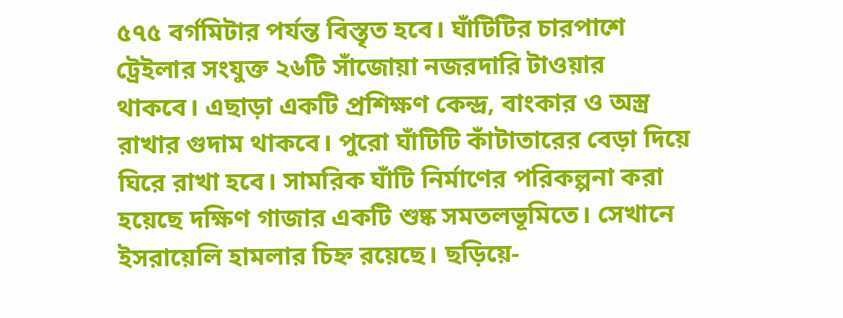৫৭৫ বর্গমিটার পর্যন্ত বিস্তৃত হবে। ঘাঁটিটির চারপাশে ট্রেইলার সংযুক্ত ২৬টি সাঁজোয়া নজরদারি টাওয়ার থাকবে। এছাড়া একটি প্রশিক্ষণ কেন্দ্র, বাংকার ও অস্ত্র রাখার গুদাম থাকবে। পুরো ঘাঁটিটি কাঁটাতারের বেড়া দিয়ে ঘিরে রাখা হবে। সামরিক ঘাঁটি নির্মাণের পরিকল্পনা করা হয়েছে দক্ষিণ গাজার একটি শুষ্ক সমতলভূমিতে। সেখানে ইসরায়েলি হামলার চিহ্ন রয়েছে। ছড়িয়ে-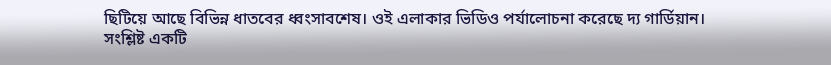ছিটিয়ে আছে বিভিন্ন ধাতবের ধ্বংসাবশেষ। ওই এলাকার ভিডিও পর্যালোচনা করেছে দ্য গার্ডিয়ান। সংশ্লিষ্ট একটি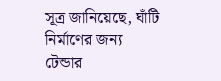সূত্র জানিয়েছে, ঘাঁটি নির্মাণের জন্য টেন্ডার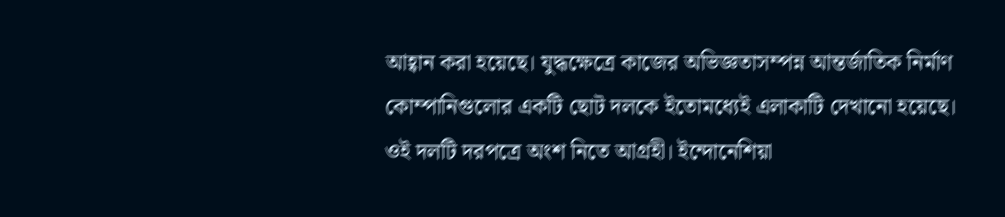আহ্বান করা হয়েছে। যুদ্ধক্ষেত্রে কাজের অভিজ্ঞতাসম্পন্ন আন্তর্জাতিক নির্মাণ কোম্পানিগুলোর একটি ছোট দলকে ইতোমধ্যেই এলাকাটি দেখানো হয়েছে। ওই দলটি দরপত্রে অংশ নিতে আগ্রহী। ইন্দোনেশিয়া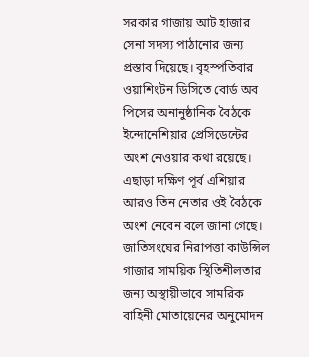সরকার গাজায় আট হাজার সেনা সদস্য পাঠানোর জন্য প্রস্তাব দিয়েছে। বৃহস্পতিবার ওয়াশিংটন ডিসিতে বোর্ড অব পিসের অনানুষ্ঠানিক বৈঠকে ইন্দোনেশিয়ার প্রেসিডেন্টের অংশ নেওয়ার কথা রয়েছে। এছাড়া দক্ষিণ পূর্ব এশিয়ার আরও তিন নেতার ওই বৈঠকে অংশ নেবেন বলে জানা গেছে। জাতিসংঘের নিরাপত্তা কাউন্সিল গাজার সাময়িক স্থিতিশীলতার জন্য অস্থায়ীভাবে সামরিক বাহিনী মোতায়েনের অনুমোদন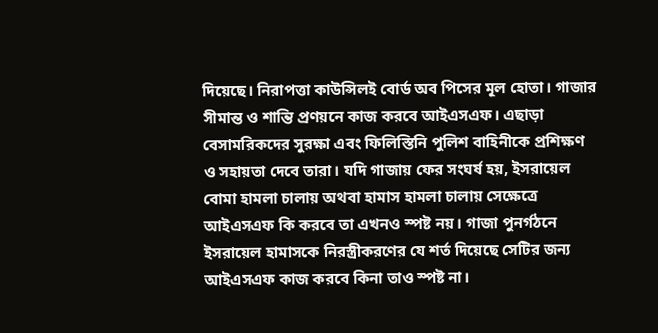দিয়েছে। নিরাপত্তা কাউন্সিলই বোর্ড অব পিসের মূল হোতা। গাজার সীমান্ত ও শান্তি প্রণয়নে কাজ করবে আইএসএফ। এছাড়া বেসামরিকদের সুরক্ষা এবং ফিলিস্তিনি পুলিশ বাহিনীকে প্রশিক্ষণ ও সহায়তা দেবে তারা। যদি গাজায় ফের সংঘর্ষ হয়, ইসরায়েল বোমা হামলা চালায় অথবা হামাস হামলা চালায় সেক্ষেত্রে আইএসএফ কি করবে তা এখনও স্পষ্ট নয়। গাজা পুনর্গঠনে ইসরায়েল হামাসকে নিরস্ত্রীকরণের যে শর্ত দিয়েছে সেটির জন্য আইএসএফ কাজ করবে কিনা তাও স্পষ্ট না।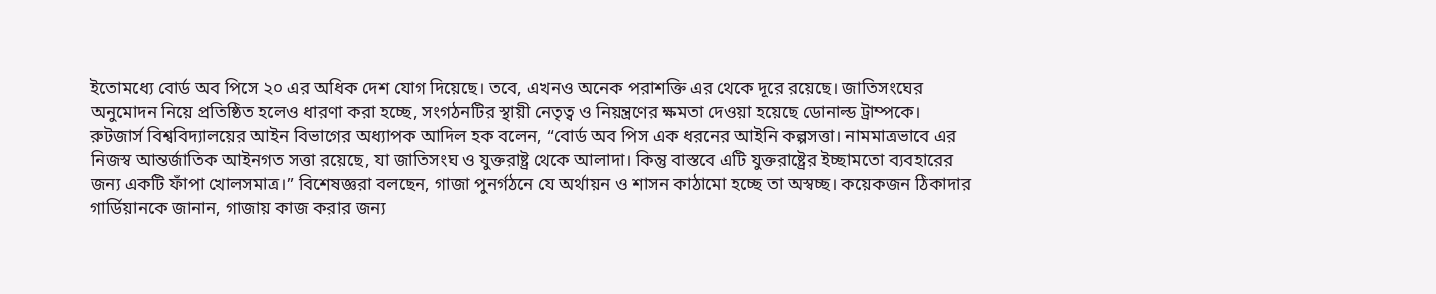ইতোমধ্যে বোর্ড অব পিসে ২০ এর অধিক দেশ যোগ দিয়েছে। তবে, এখনও অনেক পরাশক্তি এর থেকে দূরে রয়েছে। জাতিসংঘের অনুমোদন নিয়ে প্রতিষ্ঠিত হলেও ধারণা করা হচ্ছে, সংগঠনটির স্থায়ী নেতৃত্ব ও নিয়ন্ত্রণের ক্ষমতা দেওয়া হয়েছে ডোনাল্ড ট্রাম্পকে। রুটজার্স বিশ্ববিদ্যালয়ের আইন বিভাগের অধ্যাপক আদিল হক বলেন, “বোর্ড অব পিস এক ধরনের আইনি কল্পসত্তা। নামমাত্রভাবে এর নিজস্ব আন্তর্জাতিক আইনগত সত্তা রয়েছে, যা জাতিসংঘ ও যুক্তরাষ্ট্র থেকে আলাদা। কিন্তু বাস্তবে এটি যুক্তরাষ্ট্রের ইচ্ছামতো ব্যবহারের জন্য একটি ফাঁপা খোলসমাত্র।” বিশেষজ্ঞরা বলছেন, গাজা পুনর্গঠনে যে অর্থায়ন ও শাসন কাঠামো হচ্ছে তা অস্বচ্ছ। কয়েকজন ঠিকাদার গার্ডিয়ানকে জানান, গাজায় কাজ করার জন্য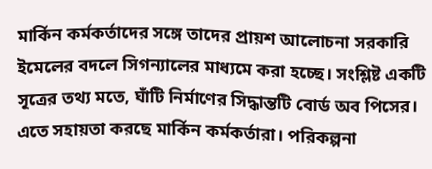মার্কিন কর্মকর্তাদের সঙ্গে তাদের প্রায়শ আলোচনা সরকারি ইমেলের বদলে সিগন্যালের মাধ্যমে করা হচ্ছে। সংশ্লিষ্ট একটি সূত্রের তথ্য মতে, ঘাঁটি নির্মাণের সিদ্ধান্তটি বোর্ড অব পিসের। এতে সহায়তা করছে মার্কিন কর্মকর্তারা। পরিকল্পনা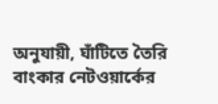অনুযায়ী, ঘাঁটিতে তৈরি বাংকার নেটওয়ার্কের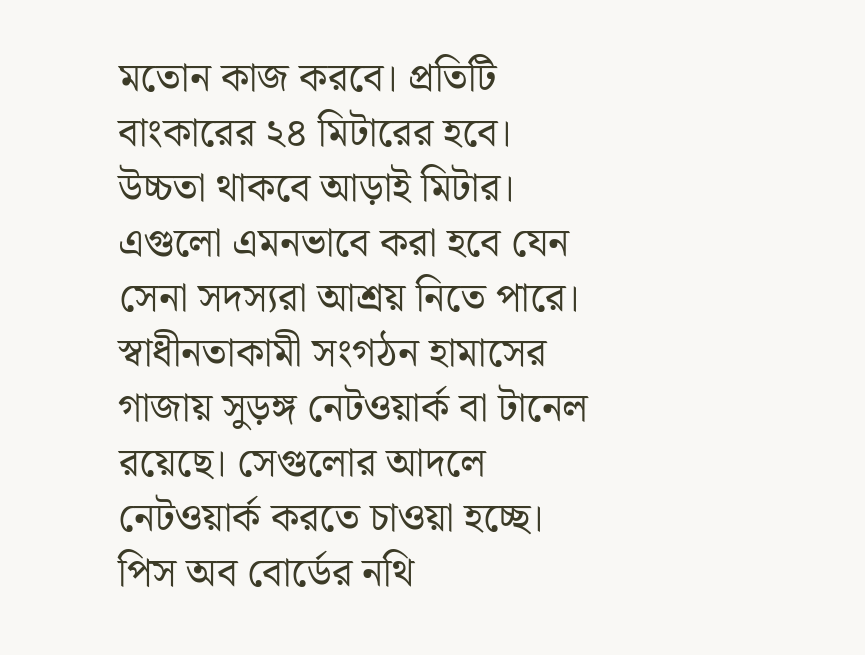মতোন কাজ করবে। প্রতিটি বাংকারের ২৪ মিটারের হবে। উচ্চতা থাকবে আড়াই মিটার। এগুলো এমনভাবে করা হবে যেন সেনা সদস্যরা আশ্রয় নিতে পারে। স্বাধীনতাকামী সংগঠন হামাসের গাজায় সুড়ঙ্গ নেটওয়ার্ক বা টানেল রয়েছে। সেগুলোর আদলে নেটওয়ার্ক করতে চাওয়া হচ্ছে। পিস অব বোর্ডের নথি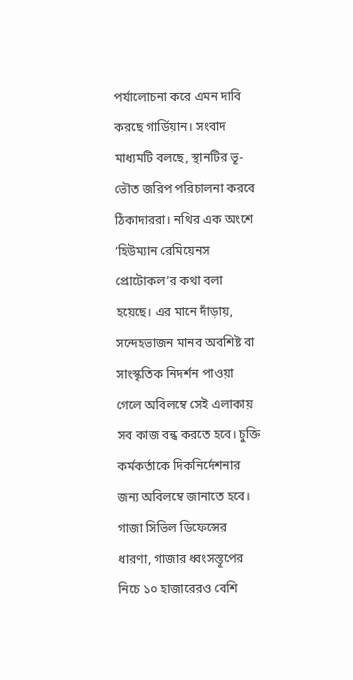পর্যালোচনা করে এমন দাবি করছে গার্ডিয়ান। সংবাদ মাধ্যমটি বলছে, স্থানটির ভূ-ভৌত জরিপ পরিচালনা করবে ঠিকাদাররা। নথির এক অংশে ‘হিউম্যান রেমিয়েনস প্রোটোকল’র কথা বলা হয়েছে। এর মানে দাঁড়ায়, সন্দেহভাজন মানব অবশিষ্ট বা সাংস্কৃতিক নিদর্শন পাওয়া গেলে অবিলম্বে সেই এলাকায় সব কাজ বন্ধ করতে হবে। চুক্তি কর্মকর্তাকে দিকনির্দেশনার জন্য অবিলম্বে জানাতে হবে। গাজা সিভিল ডিফেন্সের ধারণা, গাজার ধ্বংসস্তূপের নিচে ১০ হাজারেরও বেশি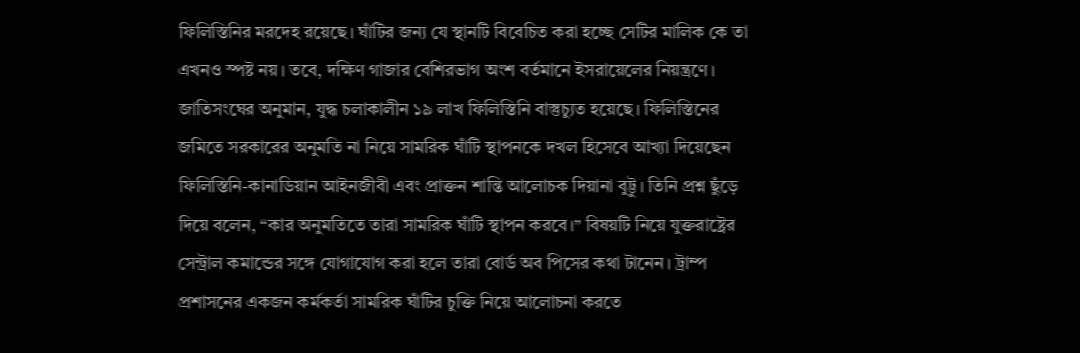ফিলিস্তিনির মরদেহ রয়েছে। ঘাঁটির জন্য যে স্থানটি বিবেচিত করা হচ্ছে সেটির মালিক কে তা এখনও স্পষ্ট নয়। তবে, দক্ষিণ গাজার বেশিরভাগ অংশ বর্তমানে ইসরায়েলের নিয়ন্ত্রণে। জাতিসংঘের অনুমান, যুদ্ধ চলাকালীন ১৯ লাখ ফিলিস্তিনি বাস্তুচ্যুত হয়েছে। ফিলিস্তিনের জমিতে সরকারের অনুমতি না নিয়ে সামরিক ঘাঁটি স্থাপনকে দখল হিসেবে আখ্যা দিয়েছেন ফিলিস্তিনি-কানাডিয়ান আইনজীবী এবং প্রাক্তন শান্তি আলোচক দিয়ানা বুট্টু। তিনি প্রশ্ন ছুঁড়ে দিয়ে বলেন, “কার অনুমতিতে তারা সামরিক ঘাঁটি স্থাপন করবে।” বিষয়টি নিয়ে যুক্তরাষ্ট্রের সেন্ট্রাল কমান্ডের সঙ্গে যোগাযোগ করা হলে তারা বোর্ড অব পিসের কথা টানেন। ট্রাম্প প্রশাসনের একজন কর্মকর্তা সামরিক ঘাঁটির চুক্তি নিয়ে আলোচনা করতে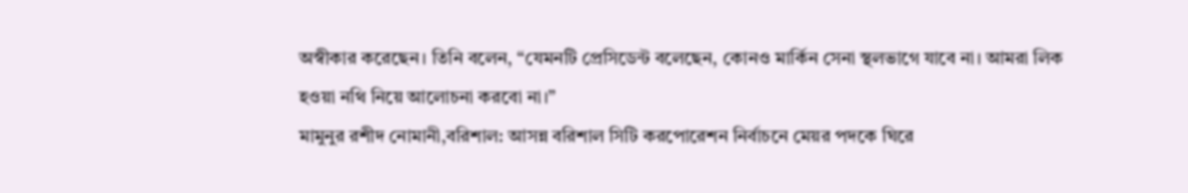অস্বীকার করেছেন। তিনি বলেন, “যেমনটি প্রেসিডেন্ট বলেছেন, কোনও মার্কিন সেনা স্থলভাগে যাবে না। আমরা লিক হওয়া নথি নিয়ে আলোচনা করবো না।”
মামুনুর রশীদ নোমানী,বরিশাল: আসন্ন বরিশাল সিটি করপোরেশন নির্বাচনে মেয়র পদকে ঘিরে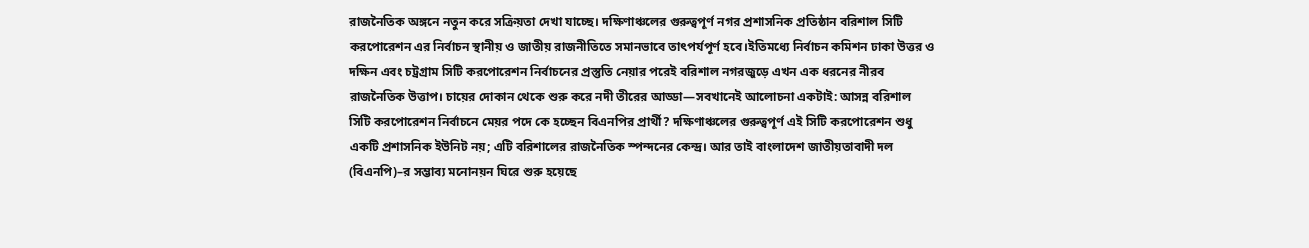রাজনৈতিক অঙ্গনে নতুন করে সক্রিয়তা দেখা যাচ্ছে। দক্ষিণাঞ্চলের গুরুত্বপূর্ণ নগর প্রশাসনিক প্রতিষ্ঠান বরিশাল সিটি করপোরেশন এর নির্বাচন স্থানীয় ও জাতীয় রাজনীতিতে সমানভাবে তাৎপর্যপূর্ণ হবে।ইতিমধ্যে নির্বাচন কমিশন ঢাকা উত্তর ও দক্ষিন এবং চট্রগ্রাম সিটি করপোরেশন নির্বাচনের প্রস্তুতি নেয়ার পরেই বরিশাল নগরজুড়ে এখন এক ধরনের নীরব রাজনৈতিক উত্তাপ। চায়ের দোকান থেকে শুরু করে নদী তীরের আড্ডা—সবখানেই আলোচনা একটাই: আসন্ন বরিশাল সিটি করপোরেশন নির্বাচনে মেয়র পদে কে হচ্ছেন বিএনপির প্রার্থী? দক্ষিণাঞ্চলের গুরুত্বপূর্ণ এই সিটি করপোরেশন শুধু একটি প্রশাসনিক ইউনিট নয়; এটি বরিশালের রাজনৈতিক স্পন্দনের কেন্দ্র। আর তাই বাংলাদেশ জাতীয়তাবাদী দল (বিএনপি)–র সম্ভাব্য মনোনয়ন ঘিরে শুরু হয়েছে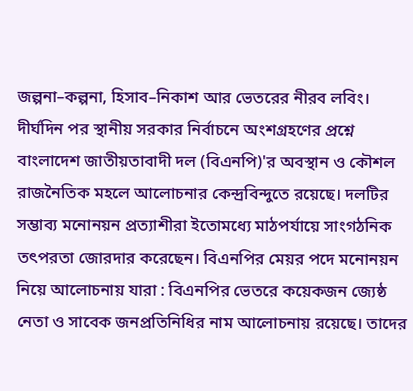জল্পনা–কল্পনা, হিসাব–নিকাশ আর ভেতরের নীরব লবিং। দীর্ঘদিন পর স্থানীয় সরকার নির্বাচনে অংশগ্রহণের প্রশ্নে বাংলাদেশ জাতীয়তাবাদী দল (বিএনপি)'র অবস্থান ও কৌশল রাজনৈতিক মহলে আলোচনার কেন্দ্রবিন্দুতে রয়েছে। দলটির সম্ভাব্য মনোনয়ন প্রত্যাশীরা ইতোমধ্যে মাঠপর্যায়ে সাংগঠনিক তৎপরতা জোরদার করেছেন। বিএনপির মেয়র পদে মনোনয়ন নিয়ে আলোচনায় যারা : বিএনপির ভেতরে কয়েকজন জ্যেষ্ঠ নেতা ও সাবেক জনপ্রতিনিধির নাম আলোচনায় রয়েছে। তাদের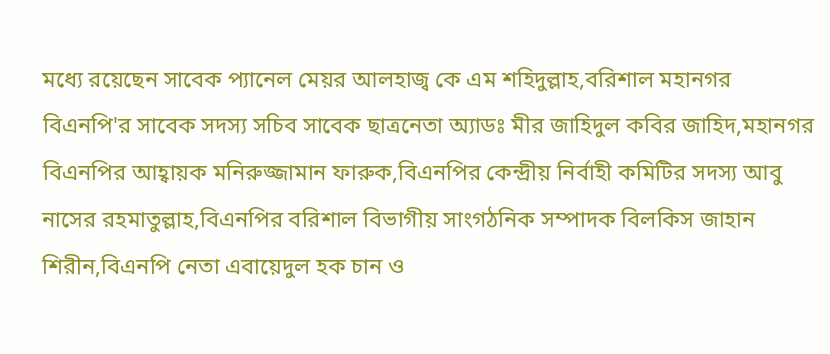মধ্যে রয়েছেন সাবেক প্যানেল মেয়র আলহাজ্ব কে এম শহিদুল্লাহ,বরিশাল মহানগর বিএনপি'র সাবেক সদস্য সচিব সাবেক ছাত্রনেতা অ্যাডঃ মীর জাহিদুল কবির জাহিদ,মহানগর বিএনপির আহ্বায়ক মনিরুজ্জামান ফারুক,বিএনপির কেন্দ্রীয় নির্বাহী কমিটির সদস্য আবু নাসের রহমাতুল্লাহ,বিএনপির বরিশাল বিভাগীয় সাংগঠনিক সম্পাদক বিলকিস জাহান শিরীন,বিএনপি নেতা এবায়েদুল হক চান ও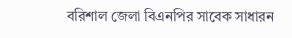বরিশাল জেলা বিএনপির সাবেক সাধারন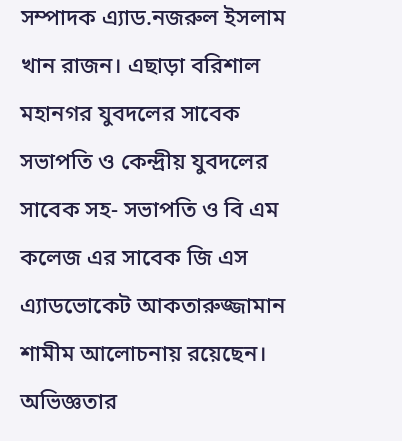সম্পাদক এ্যাড.নজরুল ইসলাম খান রাজন। এছাড়া বরিশাল মহানগর যুবদলের সাবেক সভাপতি ও কেন্দ্রীয় যুবদলের সাবেক সহ- সভাপতি ও বি এম কলেজ এর সাবেক জি এস এ্যাডভোকেট আকতারুজ্জামান শামীম আলোচনায় রয়েছেন। অভিজ্ঞতার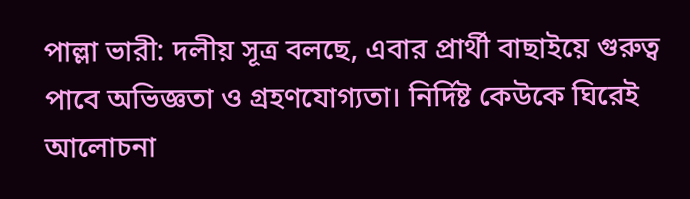পাল্লা ভারী: দলীয় সূত্র বলছে, এবার প্রার্থী বাছাইয়ে গুরুত্ব পাবে অভিজ্ঞতা ও গ্রহণযোগ্যতা। নির্দিষ্ট কেউকে ঘিরেই আলোচনা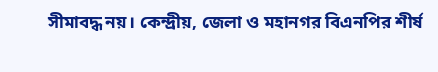সীমাবদ্ধ নয়। কেন্দ্রীয়, জেলা ও মহানগর বিএনপির শীর্ষ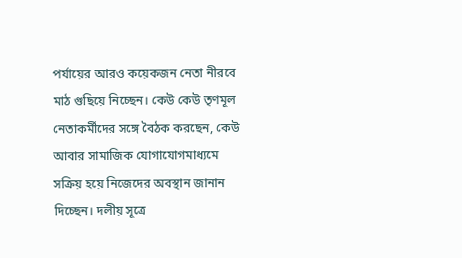পর্যায়ের আরও কয়েকজন নেতা নীরবে মাঠ গুছিয়ে নিচ্ছেন। কেউ কেউ তৃণমূল নেতাকর্মীদের সঙ্গে বৈঠক করছেন, কেউ আবার সামাজিক যোগাযোগমাধ্যমে সক্রিয় হয়ে নিজেদের অবস্থান জানান দিচ্ছেন। দলীয় সূত্রে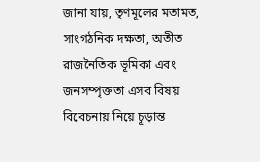জানা যায়, তৃণমূলের মতামত, সাংগঠনিক দক্ষতা, অতীত রাজনৈতিক ভূমিকা এবং জনসম্পৃক্ততা এসব বিষয় বিবেচনায় নিয়ে চূড়ান্ত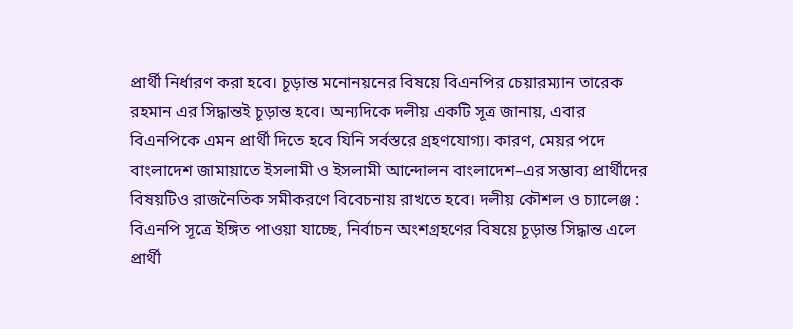প্রার্থী নির্ধারণ করা হবে। চূড়ান্ত মনোনয়নের বিষয়ে বিএনপির চেয়ারম্যান তারেক রহমান এর সিদ্ধান্তই চূড়ান্ত হবে। অন্যদিকে দলীয় একটি সূত্র জানায়, এবার বিএনপিকে এমন প্রার্থী দিতে হবে যিনি সর্বস্তরে গ্রহণযোগ্য। কারণ, মেয়র পদে বাংলাদেশ জামায়াতে ইসলামী ও ইসলামী আন্দোলন বাংলাদেশ–এর সম্ভাব্য প্রার্থীদের বিষয়টিও রাজনৈতিক সমীকরণে বিবেচনায় রাখতে হবে। দলীয় কৌশল ও চ্যালেঞ্জ : বিএনপি সূত্রে ইঙ্গিত পাওয়া যাচ্ছে, নির্বাচন অংশগ্রহণের বিষয়ে চূড়ান্ত সিদ্ধান্ত এলে প্রার্থী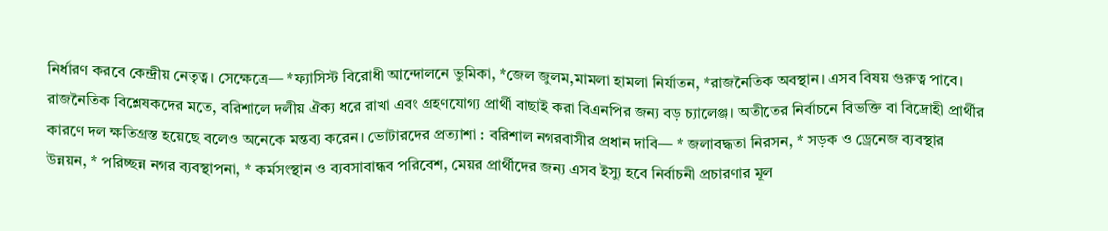নির্ধারণ করবে কেন্দ্রীয় নেতৃত্ব। সেক্ষেত্রে— *ফ্যাসিস্ট বিরোধী আন্দোলনে ভুমিকা, *জেল জুলম,মামলা হামলা নির্যাতন, *রাজনৈতিক অবস্থান। এসব বিষয় গুরুত্ব পাবে। রাজনৈতিক বিশ্লেষকদের মতে, বরিশালে দলীয় ঐক্য ধরে রাখা এবং গ্রহণযোগ্য প্রার্থী বাছাই করা বিএনপির জন্য বড় চ্যালেঞ্জ। অতীতের নির্বাচনে বিভক্তি বা বিদ্রোহী প্রার্থীর কারণে দল ক্ষতিগ্রস্ত হয়েছে বলেও অনেকে মন্তব্য করেন। ভোটারদের প্রত্যাশা : বরিশাল নগরবাসীর প্রধান দাবি— * জলাবদ্ধতা নিরসন, * সড়ক ও ড্রেনেজ ব্যবস্থার উন্নয়ন, * পরিচ্ছন্ন নগর ব্যবস্থাপনা, * কর্মসংস্থান ও ব্যবসাবান্ধব পরিবেশ, মেয়র প্রার্থীদের জন্য এসব ইস্যু হবে নির্বাচনী প্রচারণার মূল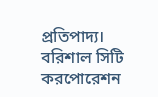প্রতিপাদ্য। বরিশাল সিটি করপোরেশন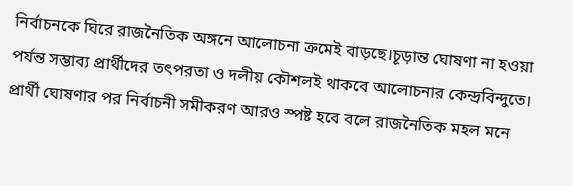নির্বাচনকে ঘিরে রাজনৈতিক অঙ্গনে আলোচনা ক্রমেই বাড়ছে।চূড়ান্ত ঘোষণা না হওয়া পর্যন্ত সম্ভাব্য প্রার্থীদের তৎপরতা ও দলীয় কৌশলই থাকবে আলোচনার কেন্দ্রবিন্দুতে। প্রার্থী ঘোষণার পর নির্বাচনী সমীকরণ আরও স্পষ্ট হবে বলে রাজনৈতিক মহল মনে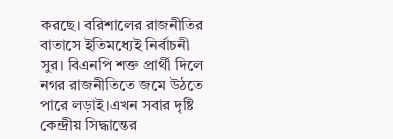করছে। বরিশালের রাজনীতির বাতাসে ইতিমধ্যেই নির্বাচনী সুর। বিএনপি শক্ত প্রার্থী দিলে নগর রাজনীতিতে জমে উঠতে পারে লড়াই।এখন সবার দৃষ্টি কেন্দ্রীয় সিদ্ধান্তের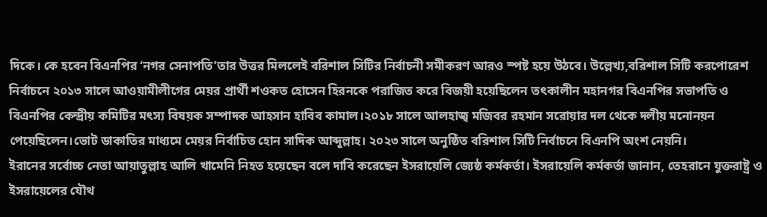দিকে। কে হবেন বিএনপির ‘নগর সেনাপতি’তার উত্তর মিললেই বরিশাল সিটির নির্বাচনী সমীকরণ আরও স্পষ্ট হয়ে উঠবে। উল্লেখ্য,বরিশাল সিটি করপোরেশ নির্বাচনে ২০১৩ সালে আওয়ামীলীগের মেয়র প্রার্থী শওকত হোসেন হিরনকে পরাজিত করে বিজয়ী হয়েছিলেন তৎকালীন মহানগর বিএনপির সভাপতি ও বিএনপির কেন্দ্রীয় কমিটির মৎস্য বিষয়ক সম্পাদক আহসান হাবিব কামাল।২০১৮ সালে আলহাজ্ব মজিবর রহমান সরোয়ার দল থেকে দলীয় মনোনয়ন পেয়েছিলেন।ভোট ডাকাতির মাধ্যমে মেয়র নির্বাচিত হোন সাদিক আব্দুল্লাহ। ২০২৩ সালে অনুষ্ঠিত বরিশাল সিটি নির্বাচনে বিএনপি অংশ নেয়নি।
ইরানের সর্বোচ্চ নেতা আয়াতুল্লাহ আলি খামেনি নিহত হয়েছেন বলে দাবি করেছেন ইসরায়েলি জ্যেষ্ঠ কর্মকর্তা। ইসরায়েলি কর্মকর্তা জানান, তেহরানে যুক্তরাষ্ট্র ও ইসরায়েলের যৌথ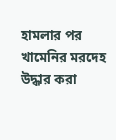হামলার পর খামেনির মরদেহ উদ্ধার করা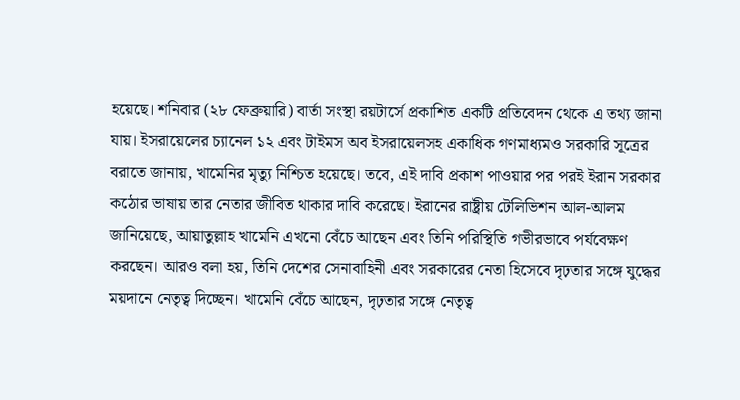হয়েছে। শনিবার (২৮ ফেব্রুয়ারি) বার্তা সংস্থা রয়টার্সে প্রকাশিত একটি প্রতিবেদন থেকে এ তথ্য জানা যায়। ইসরায়েলের চ্যানেল ১২ এবং টাইমস অব ইসরায়েলসহ একাধিক গণমাধ্যমও সরকারি সূত্রের বরাতে জানায়, খামেনির মৃত্যু নিশ্চিত হয়েছে। তবে, এই দাবি প্রকাশ পাওয়ার পর পরই ইরান সরকার কঠোর ভাষায় তার নেতার জীবিত থাকার দাবি করেছে। ইরানের রাষ্ট্রীয় টেলিভিশন আল-আলম জানিয়েছে, আয়াতুল্লাহ খামেনি এখনো বেঁচে আছেন এবং তিনি পরিস্থিতি গভীরভাবে পর্যবেক্ষণ করছেন। আরও বলা হয়, তিনি দেশের সেনাবাহিনী এবং সরকারের নেতা হিসেবে দৃঢ়তার সঙ্গে যুদ্ধের ময়দানে নেতৃত্ব দিচ্ছেন। খামেনি বেঁচে আছেন, দৃঢ়তার সঙ্গে নেতৃত্ব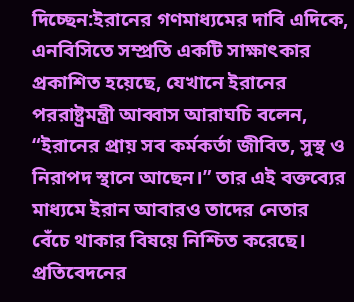দিচ্ছেন:ইরানের গণমাধ্যমের দাবি এদিকে, এনবিসিতে সম্প্রতি একটি সাক্ষাৎকার প্রকাশিত হয়েছে, যেখানে ইরানের পররাষ্ট্রমন্ত্রী আব্বাস আরাঘচি বলেন, “ইরানের প্রায় সব কর্মকর্তা জীবিত, সুস্থ ও নিরাপদ স্থানে আছেন।” তার এই বক্তব্যের মাধ্যমে ইরান আবারও তাদের নেতার বেঁচে থাকার বিষয়ে নিশ্চিত করেছে। প্রতিবেদনের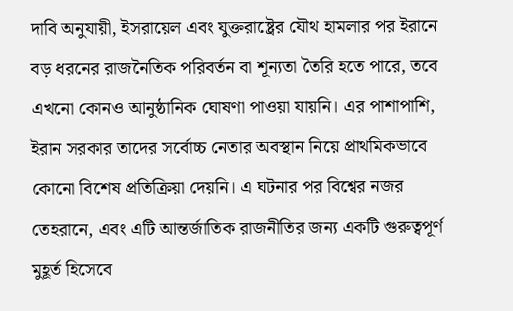দাবি অনুযায়ী, ইসরায়েল এবং যুক্তরাষ্ট্রের যৌথ হামলার পর ইরানে বড় ধরনের রাজনৈতিক পরিবর্তন বা শূন্যতা তৈরি হতে পারে, তবে এখনো কোনও আনুষ্ঠানিক ঘোষণা পাওয়া যায়নি। এর পাশাপাশি, ইরান সরকার তাদের সর্বোচ্চ নেতার অবস্থান নিয়ে প্রাথমিকভাবে কোনো বিশেষ প্রতিক্রিয়া দেয়নি। এ ঘটনার পর বিশ্বের নজর তেহরানে, এবং এটি আন্তর্জাতিক রাজনীতির জন্য একটি গুরুত্বপূর্ণ মুহূর্ত হিসেবে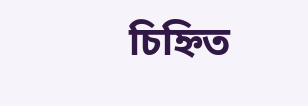চিহ্নিত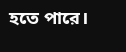হতে পারে।